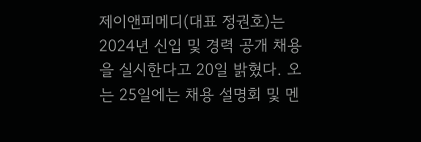제이앤피메디(대표 정권호)는 2024년 신입 및 경력 공개 채용을 실시한다고 20일 밝혔다. 오는 25일에는 채용 설명회 및 멘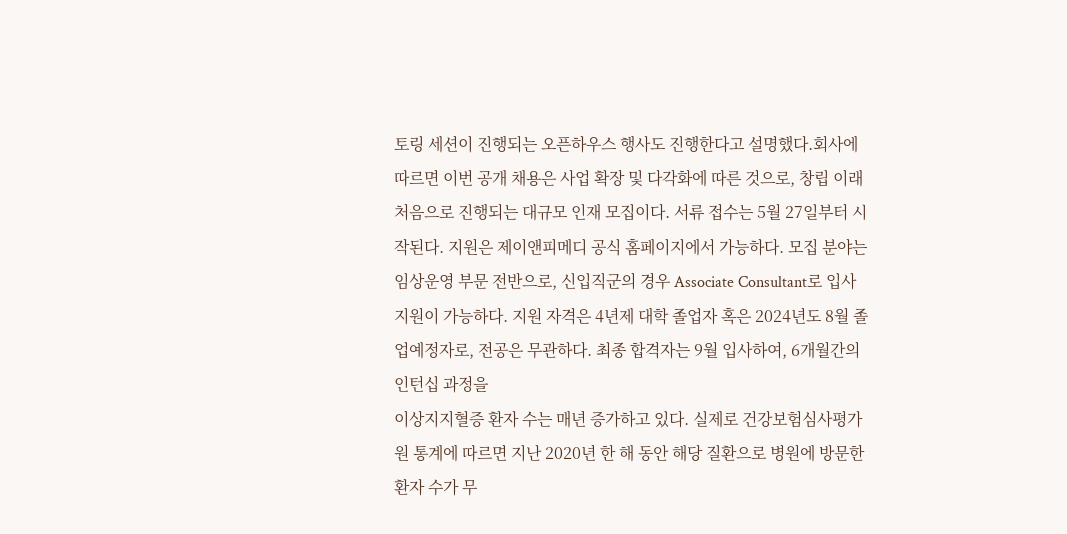토링 세션이 진행되는 오픈하우스 행사도 진행한다고 설명했다.회사에 따르면 이번 공개 채용은 사업 확장 및 다각화에 따른 것으로, 창립 이래 처음으로 진행되는 대규모 인재 모집이다. 서류 접수는 5월 27일부터 시작된다. 지원은 제이앤피메디 공식 홈페이지에서 가능하다. 모집 분야는 임상운영 부문 전반으로, 신입직군의 경우 Associate Consultant로 입사 지원이 가능하다. 지원 자격은 4년제 대학 졸업자 혹은 2024년도 8월 졸업예정자로, 전공은 무관하다. 최종 합격자는 9월 입사하여, 6개월간의 인턴십 과정을
이상지지혈증 환자 수는 매년 증가하고 있다. 실제로 건강보험심사평가원 통계에 따르면 지난 2020년 한 해 동안 해당 질환으로 병원에 방문한 환자 수가 무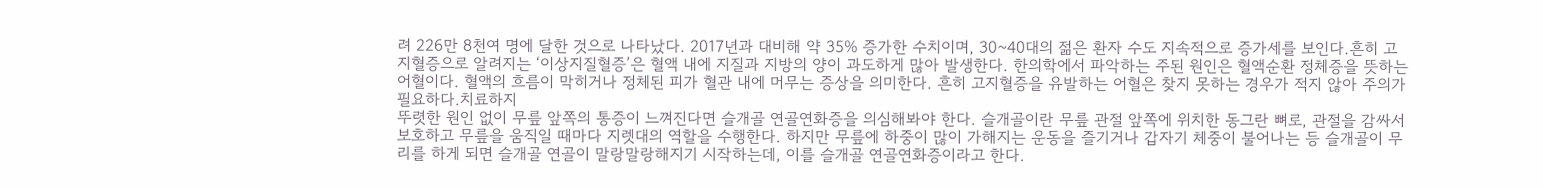려 226만 8천여 명에 달한 것으로 나타났다. 2017년과 대비해 약 35% 증가한 수치이며, 30~40대의 젊은 환자 수도 지속적으로 증가세를 보인다.흔히 고지혈증으로 알려지는 ‘이상지질혈증’은 혈액 내에 지질과 지방의 양이 과도하게 많아 발생한다. 한의학에서 파악하는 주된 원인은 혈액순환 정체증을 뜻하는 어혈이다. 혈액의 흐름이 막히거나 정체된 피가 혈관 내에 머무는 증상을 의미한다. 흔히 고지혈증을 유발하는 어혈은 찾지 못하는 경우가 적지 않아 주의가 필요하다.치료하지
뚜렷한 원인 없이 무릎 앞쪽의 통증이 느껴진다면 슬개골 연골연화증을 의심해봐야 한다. 슬개골이란 무릎 관절 앞쪽에 위치한 동그란 뼈로, 관절을 감싸서 보호하고 무릎을 움직일 때마다 지렛대의 역할을 수행한다. 하지만 무릎에 하중이 많이 가해지는 운동을 즐기거나 갑자기 체중이 불어나는 등 슬개골이 무리를 하게 되면 슬개골 연골이 말랑말랑해지기 시작하는데, 이를 슬개골 연골연화증이라고 한다.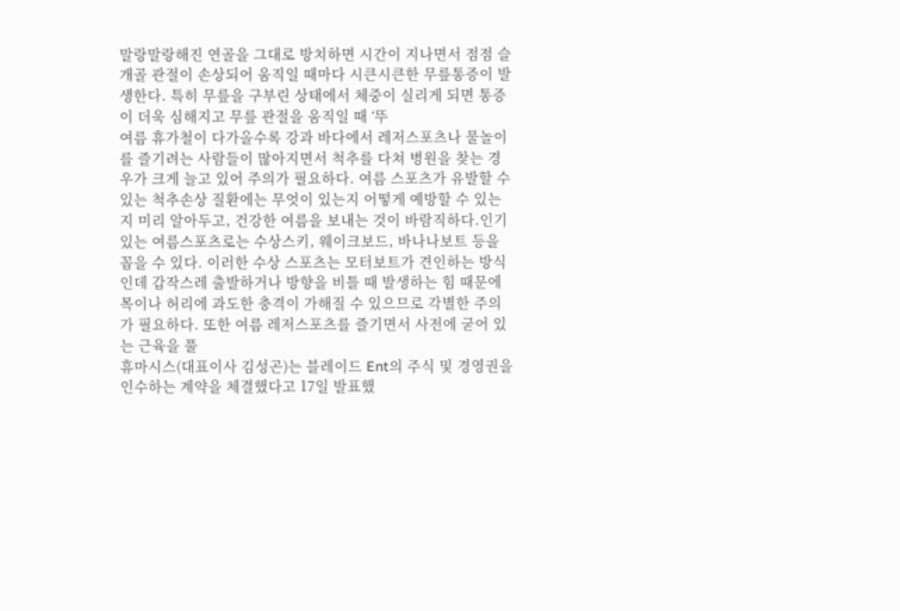말랑말랑해진 연골을 그대로 방치하면 시간이 지나면서 점점 슬개골 관절이 손상되어 움직일 때마다 시큰시큰한 무릎통증이 발생한다. 특히 무릎을 구부린 상태에서 체중이 실리게 되면 통증이 더욱 심해지고 무릎 관절을 움직일 때 ‘뚜
여름 휴가철이 다가올수록 강과 바다에서 레저스포츠나 물놀이를 즐기려는 사람들이 많아지면서 척추를 다쳐 병원을 찾는 경우가 크게 늘고 있어 주의가 필요하다. 여름 스포츠가 유발할 수 있는 척추손상 질환에는 무엇이 있는지 어떻게 예방할 수 있는지 미리 알아두고, 건강한 여름을 보내는 것이 바람직하다.인기 있는 여름스포츠로는 수상스키, 웨이크보드, 바나나보트 등을 꼽을 수 있다. 이러한 수상 스포츠는 모터보트가 견인하는 방식인데 갑작스레 출발하거나 방향을 비틀 때 발생하는 힘 때문에 목이나 허리에 과도한 충격이 가해질 수 있으므로 각별한 주의가 필요하다. 또한 여름 레저스포츠를 즐기면서 사전에 굳어 있는 근육을 풀
휴마시스(대표이사 김성곤)는 블레이드 Ent의 주식 및 경영권을 인수하는 계약을 체결했다고 17일 발표했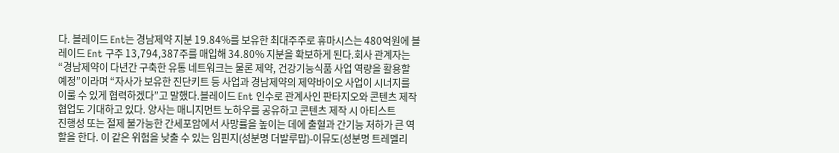다. 블레이드 Ent는 경남제약 지분 19.84%를 보유한 최대주주로 휴마시스는 480억원에 블레이드 Ent 구주 13,794,387주를 매입해 34.80% 지분을 확보하게 된다.회사 관계자는 “경남제약이 다년간 구축한 유통 네트워크는 물론 제약, 건강기능식품 사업 역량을 활용할 예정”이라며 “자사가 보유한 진단키트 등 사업과 경남제약의 제약바이오 사업이 시너지를 이룰 수 있게 협력하겠다”고 말했다.블레이드 Ent 인수로 관계사인 판타지오와 콘텐츠 제작 협업도 기대하고 있다. 양사는 매니지먼트 노하우를 공유하고 콘텐츠 제작 시 아티스트
진행성 또는 절제 불가능한 간세포암에서 사망률을 높이는 데에 출혈과 간기능 저하가 큰 역할을 한다. 이 같은 위험을 낮출 수 있는 임핀지(성분명 더발루맙)-이뮤도(성분명 트레멜리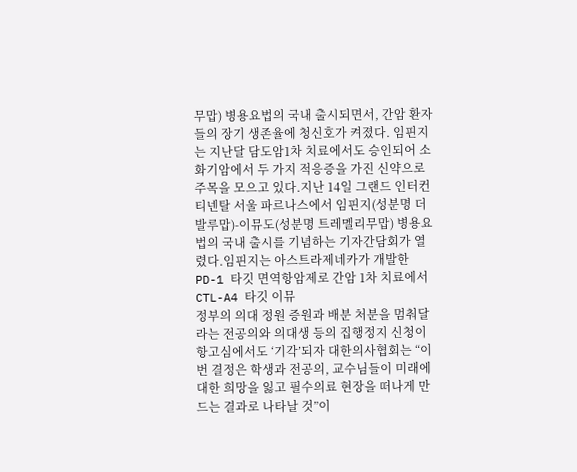무맙) 병용요법의 국내 출시되면서, 간암 환자들의 장기 생존율에 청신호가 켜졌다. 임핀지는 지난달 담도암1차 치료에서도 승인되어 소화기암에서 두 가지 적응증을 가진 신약으로 주목을 모으고 있다.지난 14일 그랜드 인터컨티넨탈 서울 파르나스에서 임핀지(성분명 더발루맙)-이뮤도(성분명 트레멜리무맙) 병용요법의 국내 출시를 기념하는 기자간담회가 열렸다.임핀지는 아스트라제네카가 개발한 PD-1 타깃 면역항암제로 간암 1차 치료에서CTL-A4 타깃 이뮤
정부의 의대 정원 증원과 배분 처분을 멈춰달라는 전공의와 의대생 등의 집행정지 신청이 항고심에서도 ‘기각’되자 대한의사협회는 “이번 결정은 학생과 전공의, 교수님들이 미래에 대한 희망을 잃고 필수의료 현장을 떠나게 만드는 결과로 나타날 것”이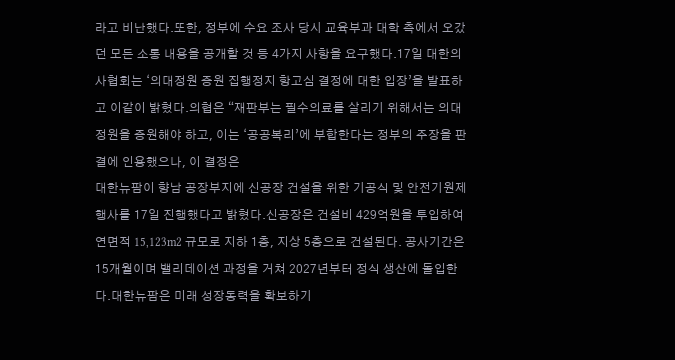라고 비난했다.또한, 정부에 수요 조사 당시 교육부과 대학 측에서 오갔던 모든 소통 내용을 공개할 것 등 4가지 사항을 요구했다.17일 대한의사협회는 ‘의대정원 증원 집행정지 항고심 결정에 대한 입장’을 발표하고 이같이 밝혔다.의협은 “재판부는 필수의료를 살리기 위해서는 의대정원을 증원해야 하고, 이는 ‘공공복리’에 부합한다는 정부의 주장을 판결에 인용했으나, 이 결정은
대한뉴팜이 향남 공장부지에 신공장 건설을 위한 기공식 및 안전기원제 행사를 17일 진행했다고 밝혔다.신공장은 건설비 429억원을 투입하여 연면적 15,123m2 규모로 지하 1층, 지상 5층으로 건설된다. 공사기간은 15개월이며 밸리데이션 과정을 거쳐 2027년부터 정식 생산에 돌입한다.대한뉴팜은 미래 성장동력을 확보하기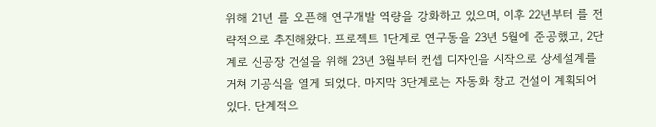위해 21년 를 오픈해 연구개발 역량을 강화하고 있으며, 이후 22년부터 를 전략적으로 추진해왔다. 프로젝트 1단계로 연구동을 23년 5월에 준공했고, 2단계로 신공장 건설을 위해 23년 3월부터 컨셉 디자인을 시작으로 상세설계를 거쳐 기공식을 열게 되었다. 마지막 3단계로는 자동화 창고 건설이 계획되어 있다. 단계적으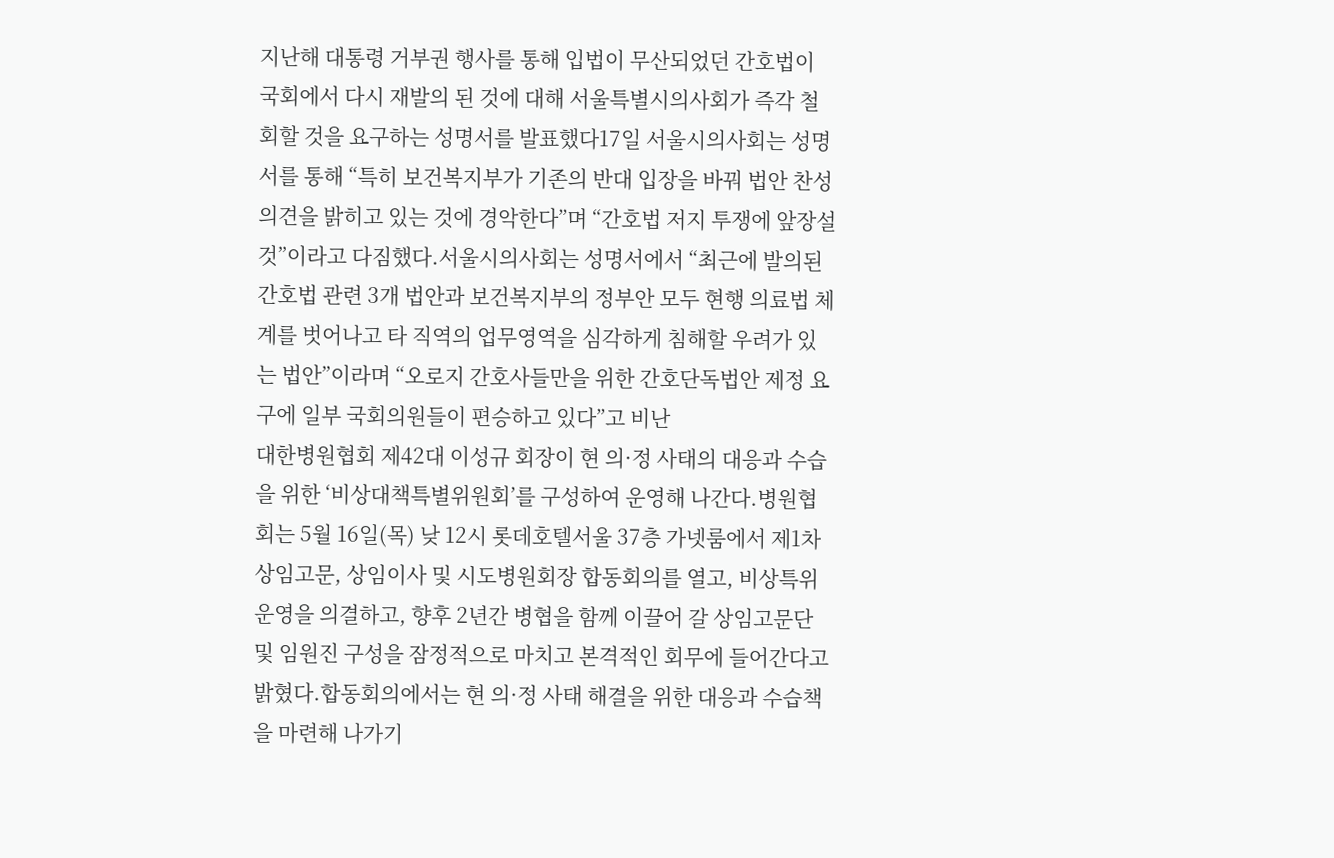지난해 대통령 거부권 행사를 통해 입법이 무산되었던 간호법이 국회에서 다시 재발의 된 것에 대해 서울특별시의사회가 즉각 철회할 것을 요구하는 성명서를 발표했다17일 서울시의사회는 성명서를 통해 “특히 보건복지부가 기존의 반대 입장을 바꿔 법안 찬성 의견을 밝히고 있는 것에 경악한다”며 “간호법 저지 투쟁에 앞장설 것”이라고 다짐했다.서울시의사회는 성명서에서 “최근에 발의된 간호법 관련 3개 법안과 보건복지부의 정부안 모두 현행 의료법 체계를 벗어나고 타 직역의 업무영역을 심각하게 침해할 우려가 있는 법안”이라며 “오로지 간호사들만을 위한 간호단독법안 제정 요구에 일부 국회의원들이 편승하고 있다”고 비난
대한병원협회 제42대 이성규 회장이 현 의·정 사태의 대응과 수습을 위한 ‘비상대책특별위원회’를 구성하여 운영해 나간다.병원협회는 5월 16일(목) 낮 12시 롯데호텔서울 37층 가넷룸에서 제1차 상임고문, 상임이사 및 시도병원회장 합동회의를 열고, 비상특위 운영을 의결하고, 향후 2년간 병협을 함께 이끌어 갈 상임고문단 및 임원진 구성을 잠정적으로 마치고 본격적인 회무에 들어간다고 밝혔다.합동회의에서는 현 의·정 사태 해결을 위한 대응과 수습책을 마련해 나가기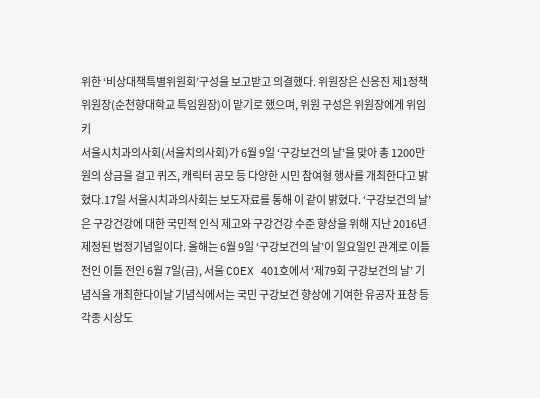위한 ‘비상대책특별위원회’구성을 보고받고 의결했다. 위원장은 신응진 제1정책위원장(순천향대학교 특임원장)이 맡기로 했으며, 위원 구성은 위원장에게 위임키
서울시치과의사회(서울치의사회)가 6월 9일 ‘구강보건의 날’을 맞아 총 1200만원의 상금을 걸고 퀴즈, 캐릭터 공모 등 다양한 시민 참여형 행사를 개최한다고 밝혔다.17일 서울시치과의사회는 보도자료를 통해 이 같이 밝혔다. ‘구강보건의 날’은 구강건강에 대한 국민적 인식 제고와 구강건강 수준 향상을 위해 지난 2016년 제정된 법정기념일이다. 올해는 6월 9일 ‘구강보건의 날’이 일요일인 관계로 이틀 전인 이틀 전인 6월 7일(금), 서울 COEX 401호에서 ‘제79회 구강보건의 날’ 기념식을 개최한다이날 기념식에서는 국민 구강보건 향상에 기여한 유공자 표창 등 각종 시상도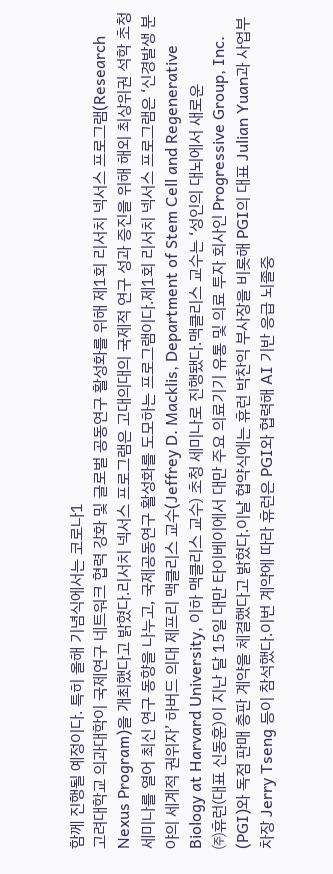함께 진행될 예정이다. 특히 올해 기념식에서는 코로나1
고려대학교 의과대학이 국제연구 네트워크 협력 강화 및 글로벌 공동연구 활성화를 위해 제1회 리서치 넥서스 프로그램(Research Nexus Program)을 개최했다고 밝혔다.리서치 넥서스 프로그램은 고대의대의 국제적 연구 성과 증진을 위해 해외 최상위권 석학 초청 세미나를 열어 최신 연구 동향을 나누고, 국제공동연구 활성화를 도모하는 프로그램이다.제1회 리서치 넥서스 프로그램은 ‘신경발생 분야의 세계적 권위자’ 하버드 의대 제프리 맥클리스 교수(Jeffrey D. Macklis, Department of Stem Cell and Regenerative Biology at Harvard University, 이하 맥클리스 교수) 초청 세미나로 진행됐다.맥클리스 교수는 ‘성인의 대뇌에서 새로운
㈜휴런(대표 신동훈)이 지난 달 15일 대만 타이베이에서 대만 주요 의료기기 유통 및 의료 투자 회사인 Progressive Group, Inc. (PGI)와 독점 판매 총판 계약을 체결했다고 밝혔다.이날 협약식에는 휴런 박찬익 부사장을 비롯해 PGI의 대표 Julian Yuan과 사업부 차장 Jerry Tseng 등이 참석했다.이번 계약에 따라 휴런은 PGI와 협력해 AI 기반 응급 뇌졸중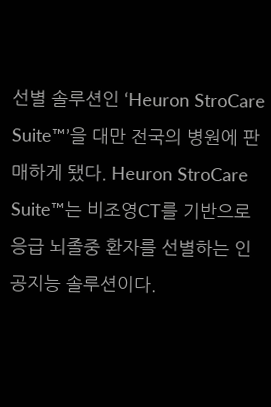선별 솔루션인 ‘Heuron StroCare Suite™’을 대만 전국의 병원에 판매하게 됐다. Heuron StroCare Suite™는 비조영CT를 기반으로 응급 뇌졸중 환자를 선별하는 인공지능 솔루션이다.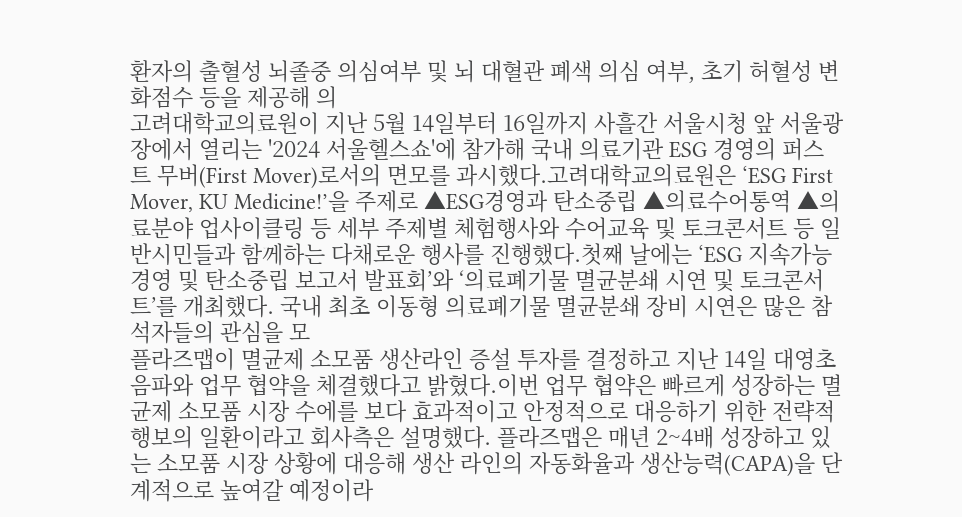환자의 출혈성 뇌졸중 의심여부 및 뇌 대혈관 폐색 의심 여부, 초기 허혈성 변화점수 등을 제공해 의
고려대학교의료원이 지난 5월 14일부터 16일까지 사흘간 서울시청 앞 서울광장에서 열리는 '2024 서울헬스쇼'에 참가해 국내 의료기관 ESG 경영의 퍼스트 무버(First Mover)로서의 면모를 과시했다.고려대학교의료원은 ‘ESG First Mover, KU Medicine!’을 주제로 ▲ESG경영과 탄소중립 ▲의료수어통역 ▲의료분야 업사이클링 등 세부 주제별 체험행사와 수어교육 및 토크콘서트 등 일반시민들과 함께하는 다채로운 행사를 진행했다.첫째 날에는 ‘ESG 지속가능경영 및 탄소중립 보고서 발표회’와 ‘의료폐기물 멸균분쇄 시연 및 토크콘서트’를 개최했다. 국내 최초 이동형 의료폐기물 멸균분쇄 장비 시연은 많은 참석자들의 관심을 모
플라즈맵이 멸균제 소모품 생산라인 증설 투자를 결정하고 지난 14일 대영초음파와 업무 협약을 체결했다고 밝혔다.이번 업무 협약은 빠르게 성장하는 멸균제 소모품 시장 수에를 보다 효과적이고 안정적으로 대응하기 위한 전략적 행보의 일환이라고 회사측은 설명했다. 플라즈맵은 매년 2~4배 성장하고 있는 소모품 시장 상황에 대응해 생산 라인의 자동화율과 생산능력(CAPA)을 단계적으로 높여갈 예정이라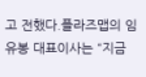고 전했다.플라즈맵의 임유봉 대표이사는 “지금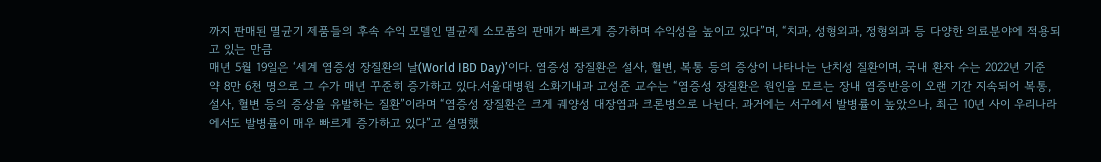까지 판매된 멸균기 제품들의 후속 수익 모델인 멸균제 소모품의 판매가 빠르게 증가하며 수익성을 높이고 있다”며, “치과, 성형외과, 정형외과 등 다양한 의료분야에 적용되고 있는 만큼
매년 5월 19일은 ‘세계 염증성 장질환의 날(World IBD Day)’이다. 염증성 장질환은 설사, 혈변, 복통 등의 증상이 나타나는 난치성 질환이며, 국내 환자 수는 2022년 기준 약 8만 6천 명으로 그 수가 매년 꾸준히 증가하고 있다.서울대병원 소화기내과 고성준 교수는 “염증성 장질환은 원인을 모르는 장내 염증반응이 오랜 기간 지속되어 복통, 설사, 혈변 등의 증상을 유발하는 질환”이라며 “염증성 장질환은 크게 궤양성 대장염과 크론병으로 나뉜다. 과거에는 서구에서 발병률이 높았으나, 최근 10년 사이 우리나라에서도 발병률이 매우 빠르게 증가하고 있다”고 설명했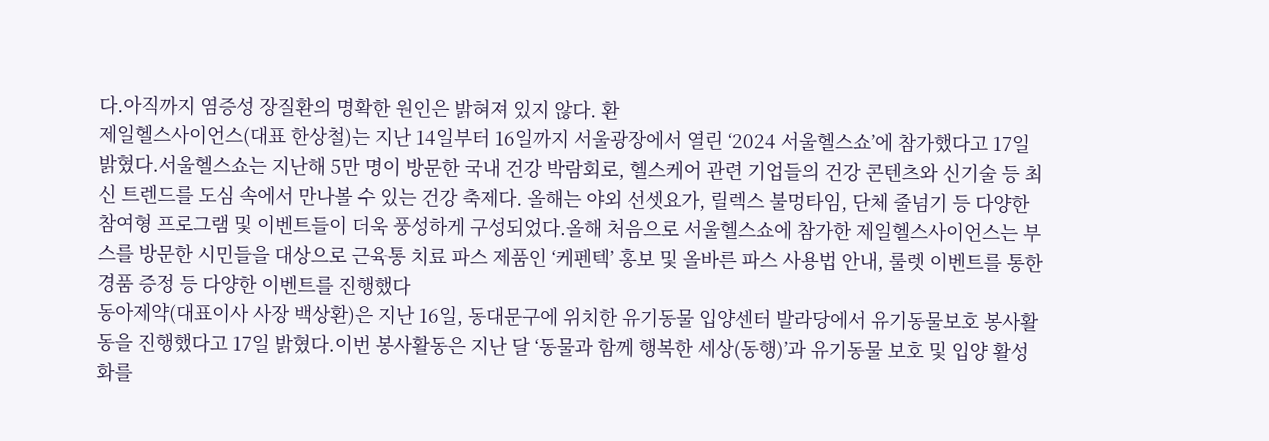다.아직까지 염증성 장질환의 명확한 원인은 밝혀져 있지 않다. 환
제일헬스사이언스(대표 한상철)는 지난 14일부터 16일까지 서울광장에서 열린 ‘2024 서울헬스쇼’에 참가했다고 17일 밝혔다.서울헬스쇼는 지난해 5만 명이 방문한 국내 건강 박람회로, 헬스케어 관련 기업들의 건강 콘텐츠와 신기술 등 최신 트렌드를 도심 속에서 만나볼 수 있는 건강 축제다. 올해는 야외 선셋요가, 릴렉스 불멍타임, 단체 줄넘기 등 다양한 참여형 프로그램 및 이벤트들이 더욱 풍성하게 구성되었다.올해 처음으로 서울헬스쇼에 참가한 제일헬스사이언스는 부스를 방문한 시민들을 대상으로 근육통 치료 파스 제품인 ‘케펜텍’ 홍보 및 올바른 파스 사용법 안내, 룰렛 이벤트를 통한 경품 증정 등 다양한 이벤트를 진행했다
동아제약(대표이사 사장 백상환)은 지난 16일, 동대문구에 위치한 유기동물 입양센터 발라당에서 유기동물보호 봉사활동을 진행했다고 17일 밝혔다.이번 봉사활동은 지난 달 ‘동물과 함께 행복한 세상(동행)’과 유기동물 보호 및 입양 활성화를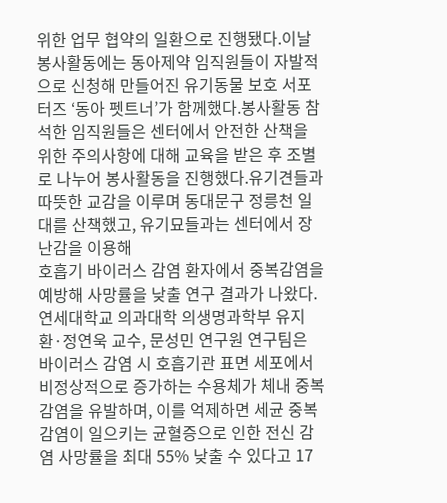위한 업무 협약의 일환으로 진행됐다.이날 봉사활동에는 동아제약 임직원들이 자발적으로 신청해 만들어진 유기동물 보호 서포터즈 ‘동아 펫트너’가 함께했다.봉사활동 참석한 임직원들은 센터에서 안전한 산책을 위한 주의사항에 대해 교육을 받은 후 조별로 나누어 봉사활동을 진행했다.유기견들과 따뜻한 교감을 이루며 동대문구 정릉천 일대를 산책했고, 유기묘들과는 센터에서 장난감을 이용해
호흡기 바이러스 감염 환자에서 중복감염을 예방해 사망률을 낮출 연구 결과가 나왔다.연세대학교 의과대학 의생명과학부 유지환·정연욱 교수, 문성민 연구원 연구팀은 바이러스 감염 시 호흡기관 표면 세포에서 비정상적으로 증가하는 수용체가 체내 중복감염을 유발하며, 이를 억제하면 세균 중복감염이 일으키는 균혈증으로 인한 전신 감염 사망률을 최대 55% 낮출 수 있다고 17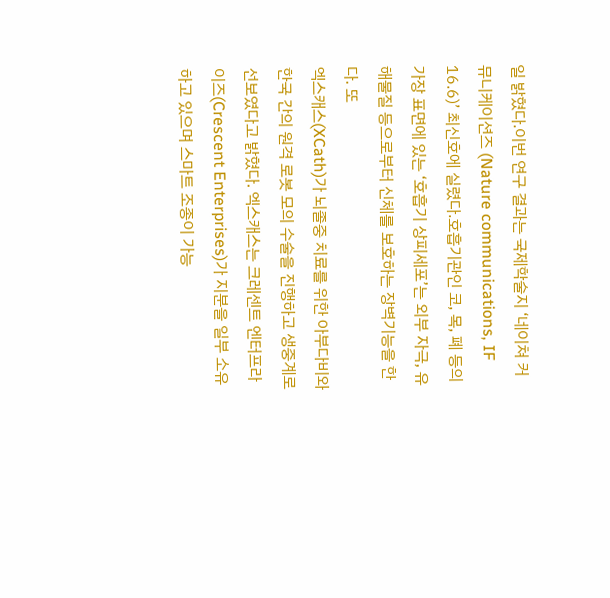일 밝혔다.이번 연구 결과는 국제학술지 ‘네이쳐 커뮤니케이션즈 (Nature communications, IF 16.6)’ 최신호에 실렸다.호흡기관인 코, 목, 폐 등의 가장 표면에 있는 ‘호흡기 상피세포’는 외부 자극, 유해물질 등으로부터 신체를 보호하는 장벽기능을 한다. 또
엑스캐스(XCath)가 뇌졸중 치료를 위한 아부다비와 한국 간의 원격 로봇 모의 수술을 진행하고 생중계로 선보였다고 밝혔다. 엑스캐스는 크레센트 엔터프라이즈(Crescent Enterprises)가 지분을 일부 소유하고 있으며 스마트 조종이 가능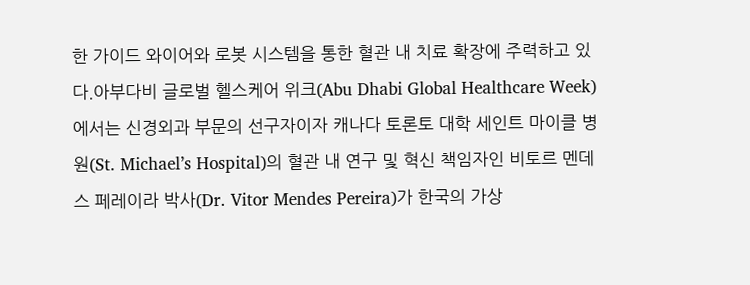한 가이드 와이어와 로봇 시스템을 통한 혈관 내 치료 확장에 주력하고 있다.아부다비 글로벌 헬스케어 위크(Abu Dhabi Global Healthcare Week)에서는 신경외과 부문의 선구자이자 캐나다 토론토 대학 세인트 마이클 병원(St. Michael’s Hospital)의 혈관 내 연구 및 혁신 책임자인 비토르 멘데스 페레이라 박사(Dr. Vitor Mendes Pereira)가 한국의 가상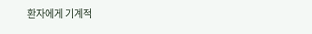환자에게 기계적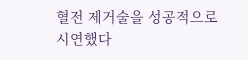혈전 제거술을 성공적으로 시연했다